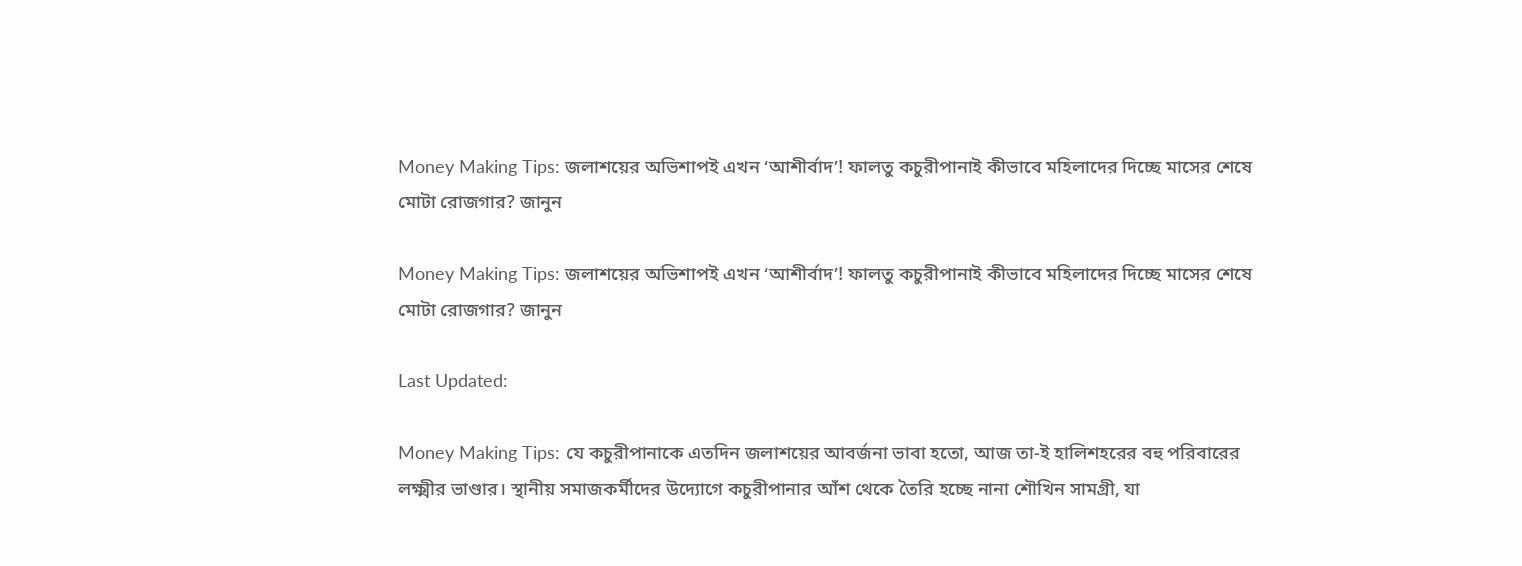Money Making Tips: জলাশয়ের অভিশাপই এখন ‘আশীর্বাদ’! ফালতু কচুরীপানাই কীভাবে মহিলাদের দিচ্ছে মাসের শেষে মোটা রোজগার? জানুন

Money Making Tips: জলাশয়ের অভিশাপই এখন ‘আশীর্বাদ’! ফালতু কচুরীপানাই কীভাবে মহিলাদের দিচ্ছে মাসের শেষে মোটা রোজগার? জানুন

Last Updated:

Money Making Tips: যে কচুরীপানাকে এতদিন জলাশয়ের আবর্জনা ভাবা হতো, আজ তা-ই হালিশহরের বহু পরিবারের লক্ষ্মীর ভাণ্ডার। স্থানীয় সমাজকর্মীদের উদ্যোগে কচুরীপানার আঁশ থেকে তৈরি হচ্ছে নানা শৌখিন সামগ্রী, যা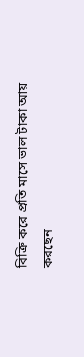বিক্রি করে প্রতি মাসে ভাল টাকা আয় করছেন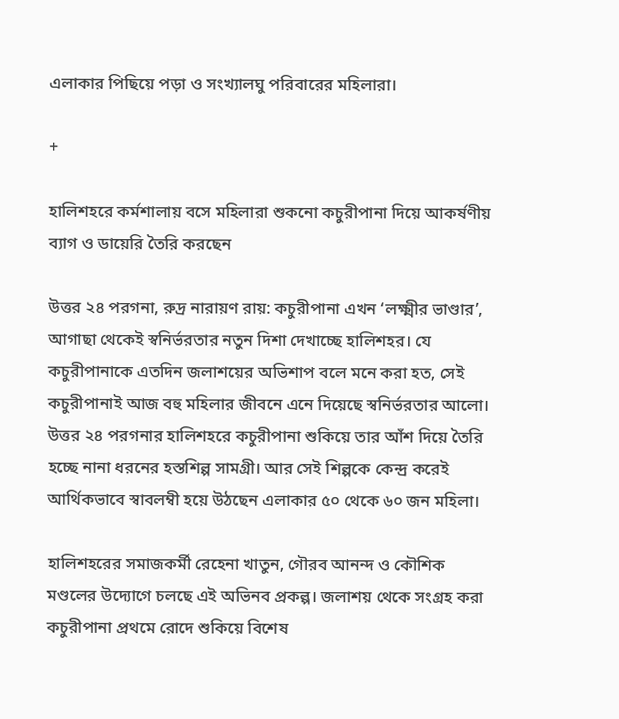এলাকার পিছিয়ে পড়া ও সংখ্যালঘু পরিবারের মহিলারা।

+

হালিশহরে কর্মশালায় বসে মহিলারা শুকনো কচুরীপানা দিয়ে আকর্ষণীয় ব্যাগ ও ডায়েরি তৈরি করছেন

উত্তর ২৪ পরগনা, রুদ্র নারায়ণ রায়: কচুরীপানা এখন ‘লক্ষ্মীর ভাণ্ডার’, আগাছা থেকেই স্বনির্ভরতার নতুন দিশা দেখাচ্ছে হালিশহর। যে কচুরীপানাকে এতদিন জলাশয়ের অভিশাপ বলে মনে করা হত, সেই কচুরীপানাই আজ বহু মহিলার জীবনে এনে দিয়েছে স্বনির্ভরতার আলো। উত্তর ২৪ পরগনার হালিশহরে কচুরীপানা শুকিয়ে তার আঁশ দিয়ে তৈরি হচ্ছে নানা ধরনের হস্তশিল্প সামগ্রী। আর সেই শিল্পকে কেন্দ্র করেই আর্থিকভাবে স্বাবলম্বী হয়ে উঠছেন এলাকার ৫০ থেকে ৬০ জন মহিলা।

হালিশহরের সমাজকর্মী রেহেনা খাতুন, গৌরব আনন্দ ও কৌশিক মণ্ডলের উদ্যোগে চলছে এই অভিনব প্রকল্প। জলাশয় থেকে সংগ্রহ করা কচুরীপানা প্রথমে রোদে শুকিয়ে বিশেষ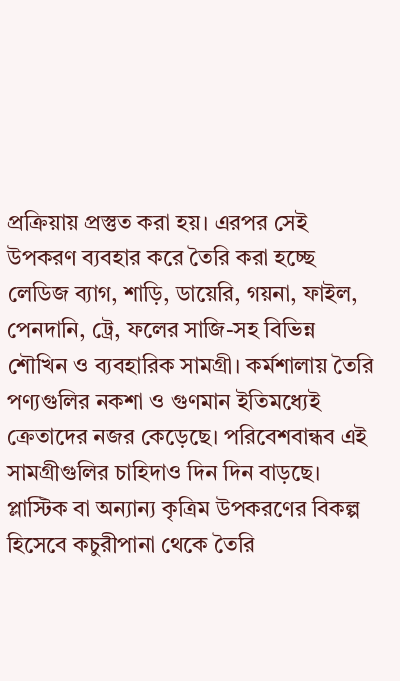প্রক্রিয়ায় প্রস্তুত করা হয়। এরপর সেই উপকরণ ব্যবহার করে তৈরি করা হচ্ছে লেডিজ ব্যাগ, শাড়ি, ডায়েরি, গয়না, ফাইল, পেনদানি, ট্রে, ফলের সাজি-সহ বিভিন্ন শৌখিন ও ব্যবহারিক সামগ্রী। কর্মশালায় তৈরি পণ্যগুলির নকশা ও গুণমান ইতিমধ্যেই ক্রেতাদের নজর কেড়েছে। পরিবেশবান্ধব এই সামগ্রীগুলির চাহিদাও দিন দিন বাড়ছে। প্লাস্টিক বা অন্যান্য কৃত্রিম উপকরণের বিকল্প হিসেবে কচুরীপানা থেকে তৈরি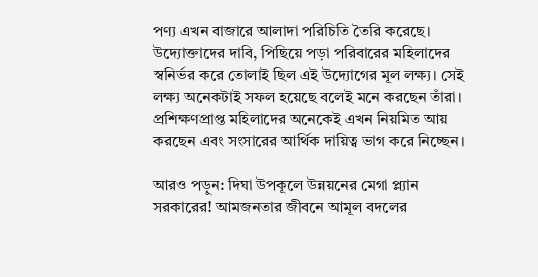পণ্য এখন বাজারে আলাদা পরিচিতি তৈরি করেছে। উদ্যোক্তাদের দাবি, পিছিয়ে পড়া পরিবারের মহিলাদের স্বনির্ভর করে তোলাই ছিল এই উদ্যোগের মূল লক্ষ্য। সেই লক্ষ্য অনেকটাই সফল হয়েছে বলেই মনে করছেন তাঁরা। প্রশিক্ষণপ্রাপ্ত মহিলাদের অনেকেই এখন নিয়মিত আয় করছেন এবং সংসারের আর্থিক দায়িত্ব ভাগ করে নিচ্ছেন।

আরও পড়ুন: দিঘা উপকূলে উন্নয়নের মেগা প্ল্যান সরকারের! আমজনতার জীবনে আমূল বদলের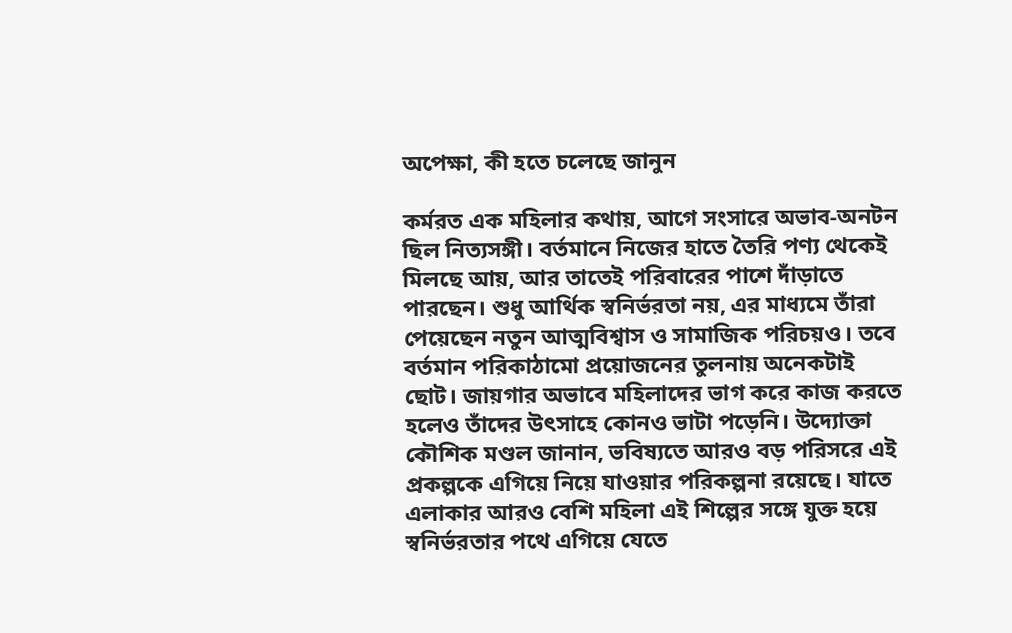অপেক্ষা, কী হতে চলেছে জানুন

কর্মরত এক মহিলার কথায়, আগে সংসারে অভাব-অনটন ছিল নিত্যসঙ্গী। বর্তমানে নিজের হাতে তৈরি পণ্য থেকেই মিলছে আয়, আর তাতেই পরিবারের পাশে দাঁড়াতে পারছেন। শুধু আর্থিক স্বনির্ভরতা নয়, এর মাধ্যমে তাঁরা পেয়েছেন নতুন আত্মবিশ্বাস ও সামাজিক পরিচয়ও। তবে বর্তমান পরিকাঠামো প্রয়োজনের তুলনায় অনেকটাই ছোট। জায়গার অভাবে মহিলাদের ভাগ করে কাজ করতে হলেও তাঁদের উৎসাহে কোনও ভাটা পড়েনি। উদ্যোক্তা কৌশিক মণ্ডল জানান, ভবিষ্যতে আরও বড় পরিসরে এই প্রকল্পকে এগিয়ে নিয়ে যাওয়ার পরিকল্পনা রয়েছে। যাতে এলাকার আরও বেশি মহিলা এই শিল্পের সঙ্গে যুক্ত হয়ে স্বনির্ভরতার পথে এগিয়ে যেতে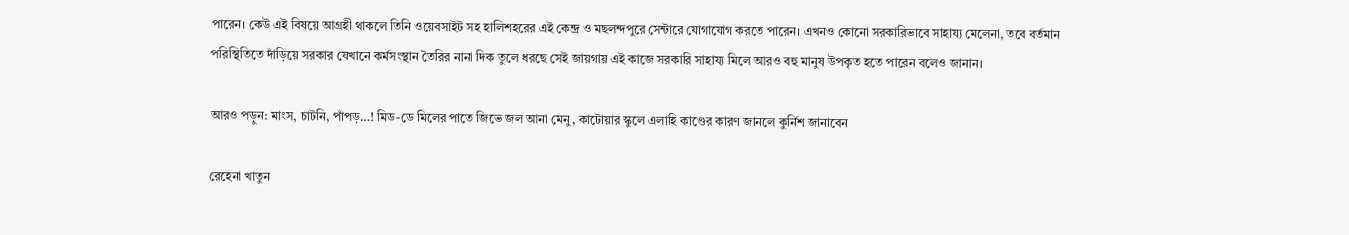পারেন। কেউ এই বিষয়ে আগ্রহী থাকলে তিনি ওয়েবসাইট সহ হালিশহরের এই কেন্দ্র ও মছলন্দপুরে সেন্টারে যোগাযোগ করতে পারেন। এখনও কোনো সরকারিভাবে সাহায্য মেলেনা, তবে বর্তমান পরিস্থিতিতে দাঁড়িয়ে সরকার যেখানে কর্মসংস্থান তৈরির নানা দিক তুলে ধরছে সেই জায়গায় এই কাজে সরকারি সাহায্য মিলে আরও বহু মানুষ উপকৃত হতে পারেন বলেও জানান।

আরও পড়ুন: মাংস, চাটনি, পাঁপড়…! মিড-ডে মিলের পাতে জিভে জল আনা মেনু, কাটোয়ার স্কুলে এলাহি কাণ্ডের কারণ জানলে কুর্নিশ জানাবেন

রেহেনা খাতুন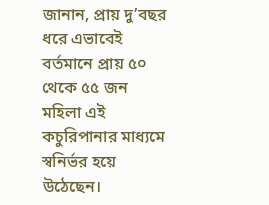জানান, প্রায় দু’বছর ধরে এভাবেই বর্তমানে প্রায় ৫০ থেকে ৫৫ জন মহিলা এই কচুরিপানার মাধ্যমে স্বনির্ভর হয়ে উঠেছেন।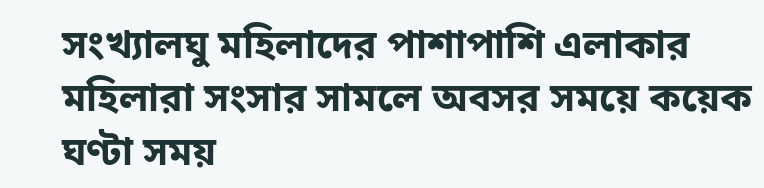সংখ্যালঘু মহিলাদের পাশাপাশি এলাকার মহিলারা সংসার সামলে অবসর সময়ে কয়েক ঘণ্টা সময়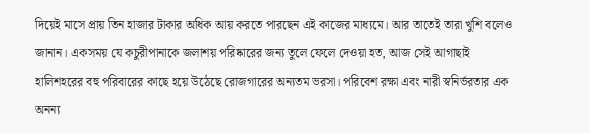দিয়েই মাসে প্রায় তিন হাজার টাকার অধিক আয় করতে পারছেন এই কাজের মাধ্যমে। আর তাতেই তারা খুশি বলেও জানান। একসময় যে কচুরীপানাকে জলাশয় পরিষ্কারের জন্য তুলে ফেলে দেওয়া হত, আজ সেই আগাছাই হালিশহরের বহু পরিবারের কাছে হয়ে উঠেছে রোজগারের অন্যতম ভরসা। পরিবেশ রক্ষা এবং নারী স্বনির্ভরতার এক অনন্য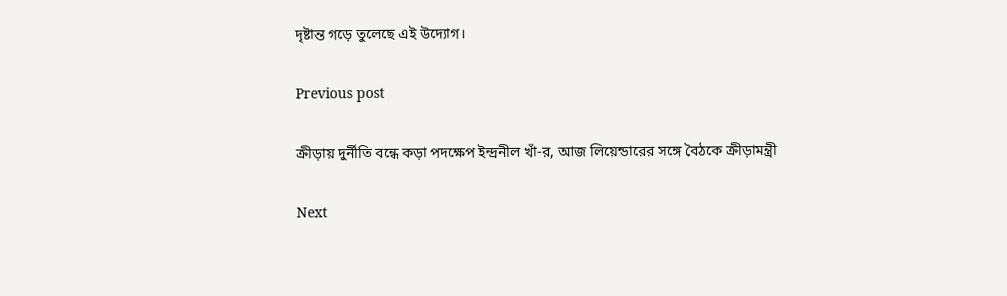দৃষ্টান্ত গড়ে তুলেছে এই উদ্যোগ।

Previous post

ক্রীড়ায় দুর্নীতি বন্ধে কড়া পদক্ষেপ ইন্দ্রনীল খাঁ-র, আজ লিয়েন্ডারের সঙ্গে বৈঠকে ক্রীড়ামন্ত্রী

Next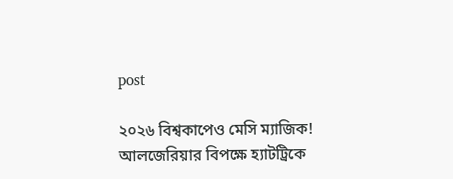post

২০২৬ বিশ্বকাপেও মেসি ম্যাজিক! আলজেরিয়ার বিপক্ষে হ্যাটট্রিকে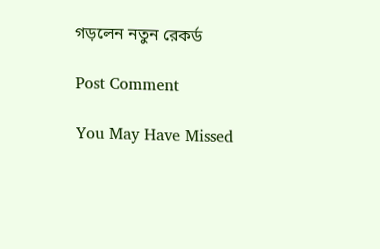গড়লেন নতুন রেকর্ড

Post Comment

You May Have Missed